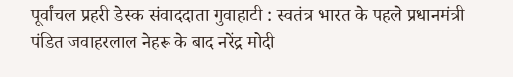पूर्वांचल प्रहरी डेस्क संवाददाता गुवाहाटी : स्वतंत्र भारत के पहले प्रधानमंत्री पंडित जवाहरलाल नेहरू के बाद नरेंद्र मोदी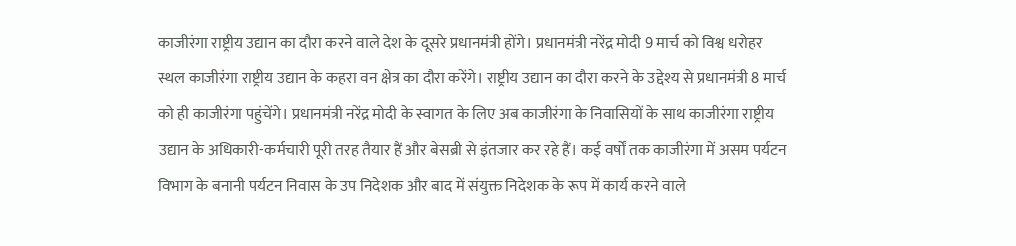काजीरंगा राष्ट्रीय उद्यान का दौरा करने वाले देश के दूसरे प्रधानमंत्री होंगे। प्रधानमंत्री नरेंद्र मोदी 9 मार्च को विश्व धरोहर स्थल काजीरंगा राष्ट्रीय उद्यान के कहरा वन क्षेत्र का दौरा करेंगे। राष्ट्रीय उद्यान का दौरा करने के उद्देश्य से प्रधानमंत्री 8 मार्च को ही काजीरंगा पहुंचेंगे। प्रधानमंत्री नरेंद्र मोदी के स्वागत के लिए अब काजीरंगा के निवासियों के साथ काजीरंगा राष्ट्रीय उद्यान के अधिकारी-कर्मचारी पूरी तरह तैयार हैं और बेसब्री से इंतजार कर रहे हैं। कई वर्षों तक काजीरंगा में असम पर्यटन विभाग के बनानी पर्यटन निवास के उप निदेशक और बाद में संयुक्त निदेशक के रूप में कार्य करने वाले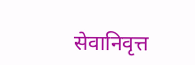सेवानिवृत्त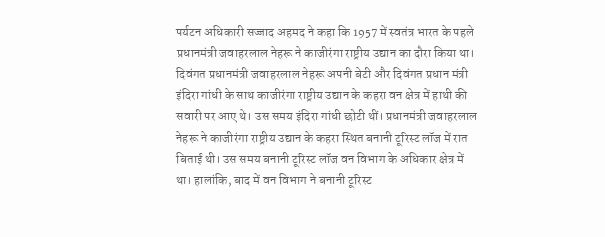पर्यटन अधिकारी सज्जाद अहमद ने कहा कि 1957 में स्वतंत्र भारत के पहले प्रधानमंत्री जवाहरलाल नेहरू ने काजीरंगा राष्ट्रीय उद्यान का दौरा किया था। दिवंगत प्रधानमंत्री जवाहरलाल नेहरू अपनी बेटी और दिवंगत प्रधान मंत्री इंदिरा गांधी के साथ काजीरंगा राष्ट्रीय उद्यान के कहरा वन क्षेत्र में हाथी की सवारी पर आए थे। उस समय इंदिरा गांधी छोटी थीं। प्रधानमंत्री जवाहरलाल नेहरू ने काजीरंगा राष्ट्रीय उद्यान के कहरा स्थित बनानी टूरिस्ट लॉज में रात बिताई थी। उस समय बनानी टूरिस्ट लॉज वन विभाग के अधिकार क्षेत्र में था। हालांकि, बाद में वन विभाग ने बनानी टूरिस्ट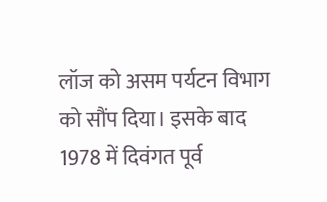लॉज को असम पर्यटन विभाग को सौंप दिया। इसके बाद 1978 में दिवंगत पूर्व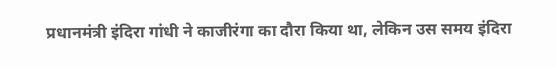प्रधानमंत्री इंदिरा गांधी ने काजीरंगा का दौरा किया था, लेकिन उस समय इंदिरा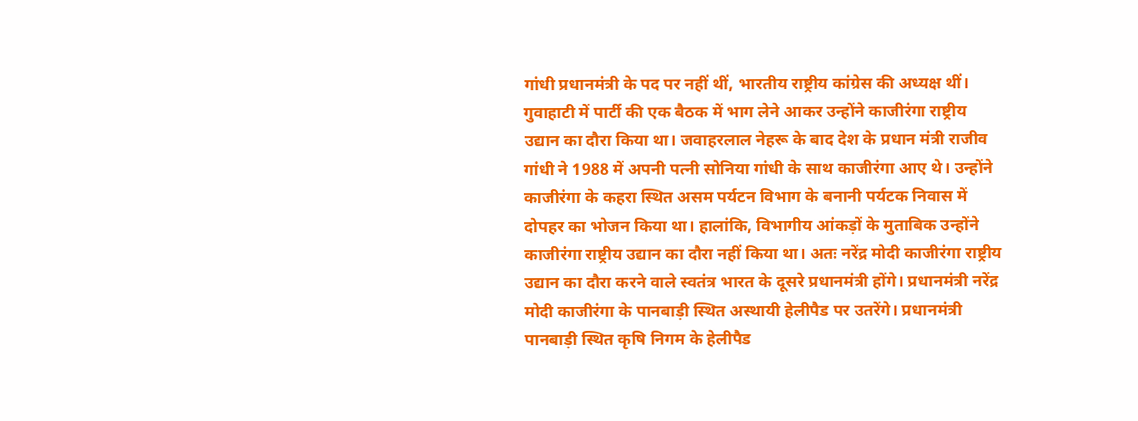गांधी प्रधानमंत्री के पद पर नहीं थीं, भारतीय राष्ट्रीय कांग्रेस की अध्यक्ष थीं। गुवाहाटी में पार्टी की एक बैठक में भाग लेने आकर उन्होंने काजीरंगा राष्ट्रीय उद्यान का दौरा किया था। जवाहरलाल नेहरू के बाद देश के प्रधान मंत्री राजीव गांधी ने 1988 में अपनी पत्नी सोनिया गांधी के साथ काजीरंगा आए थे। उन्होंने काजीरंगा के कहरा स्थित असम पर्यटन विभाग के बनानी पर्यटक निवास में दोपहर का भोजन किया था। हालांकि, विभागीय आंकड़ों के मुताबिक उन्होंने काजीरंगा राष्ट्रीय उद्यान का दौरा नहीं किया था। अतः नरेंद्र मोदी काजीरंगा राष्ट्रीय उद्यान का दौरा करने वाले स्वतंत्र भारत के दूसरे प्रधानमंत्री होंगे। प्रधानमंत्री नरेंद्र मोदी काजीरंगा के पानबाड़ी स्थित अस्थायी हेलीपैड पर उतरेंगे। प्रधानमंत्री पानबाड़ी स्थित कृषि निगम के हेलीपैड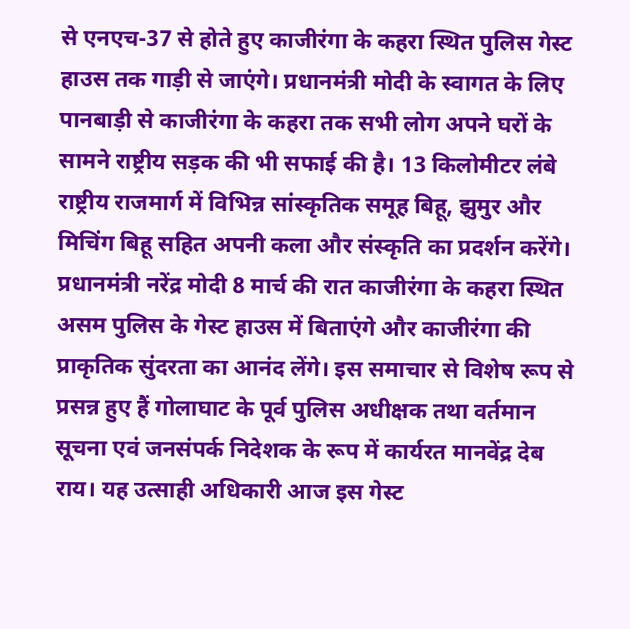से एनएच-37 से होते हुए काजीरंगा के कहरा स्थित पुलिस गेस्ट हाउस तक गाड़ी से जाएंगे। प्रधानमंत्री मोदी के स्वागत के लिए पानबाड़ी से काजीरंगा के कहरा तक सभी लोग अपने घरों के सामने राष्ट्रीय सड़क की भी सफाई की है। 13 किलोमीटर लंबे राष्ट्रीय राजमार्ग में विभिन्न सांस्कृतिक समूह बिहू, झुमुर और मिचिंग बिहू सहित अपनी कला और संस्कृति का प्रदर्शन करेंगे। प्रधानमंत्री नरेंद्र मोदी 8 मार्च की रात काजीरंगा के कहरा स्थित असम पुलिस के गेस्ट हाउस में बिताएंगे और काजीरंगा की प्राकृतिक सुंदरता का आनंद लेंगे। इस समाचार से विशेष रूप से प्रसन्न हुए हैं गोलाघाट के पूर्व पुलिस अधीक्षक तथा वर्तमान सूचना एवं जनसंपर्क निदेशक के रूप में कार्यरत मानवेंद्र देब राय। यह उत्साही अधिकारी आज इस गेस्ट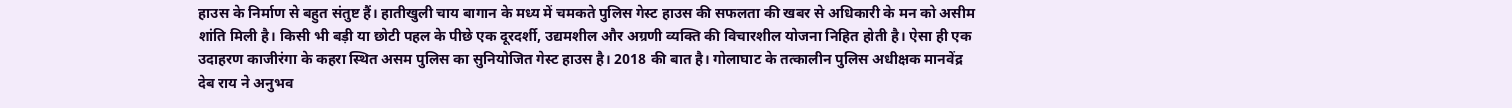हाउस के निर्माण से बहुत संतुष्ट हैं। हातीखुली चाय बागान के मध्य में चमकते पुलिस गेस्ट हाउस की सफलता की खबर से अधिकारी के मन को असीम शांति मिली है। किसी भी बड़ी या छोटी पहल के पीछे एक दूरदर्शी, उद्यमशील और अग्रणी व्यक्ति की विचारशील योजना निहित होती है। ऐसा ही एक उदाहरण काजीरंगा के कहरा स्थित असम पुलिस का सुनियोजित गेस्ट हाउस है। 2018 की बात है। गोलाघाट के तत्कालीन पुलिस अधीक्षक मानवेंद्र देब राय ने अनुभव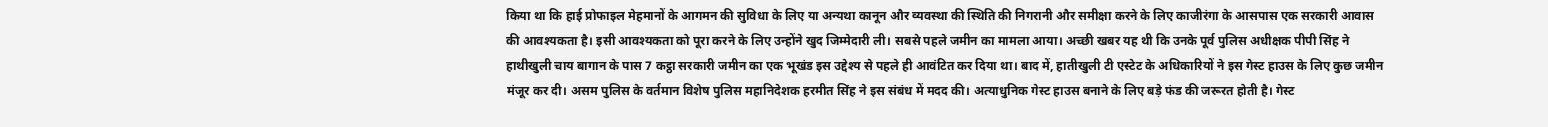किया था कि हाई प्रोफाइल मेहमानों के आगमन की सुविधा के लिए या अन्यथा कानून और व्यवस्था की स्थिति की निगरानी और समीक्षा करने के लिए काजीरंगा के आसपास एक सरकारी आवास की आवश्यकता है। इसी आवश्यकता को पूरा करने के लिए उन्होंने खुद जिम्मेदारी ली। सबसे पहले जमीन का मामला आया। अच्छी खबर यह थी कि उनके पूर्व पुलिस अधीक्षक पीपी सिंह ने हाथीखुली चाय बागान के पास 7 कट्ठा सरकारी जमीन का एक भूखंड इस उद्देश्य से पहले ही आवंटित कर दिया था। बाद में, हातीखुली टी एस्टेट के अधिकारियों ने इस गेस्ट हाउस के लिए कुछ जमीन मंजूर कर दी। असम पुलिस के वर्तमान विशेष पुलिस महानिदेशक हरमीत सिंह ने इस संबंध में मदद की। अत्याधुनिक गेस्ट हाउस बनाने के लिए बड़े फंड की जरूरत होती है। गेस्ट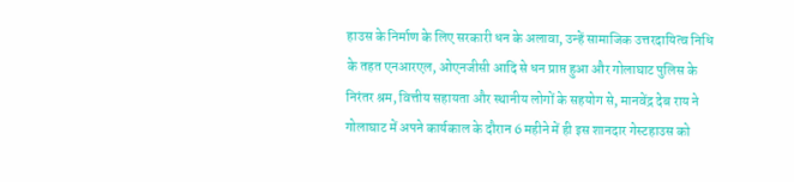हाउस के निर्माण के लिए सरकारी धन के अलावा, उन्हें सामाजिक उत्तरदायित्व निधि के तहत एनआरएल, ओएनजीसी आदि से धन प्राप्त हुआ और गोलाघाट पुलिस के निरंतर श्रम, वित्तीय सहायता और स्थानीय लोगों के सहयोग से, मानवेंद्र देब राय ने गोलाघाट में अपने कार्यकाल के दौरान 6 महीने में ही इस शानदार गेस्टहाउस को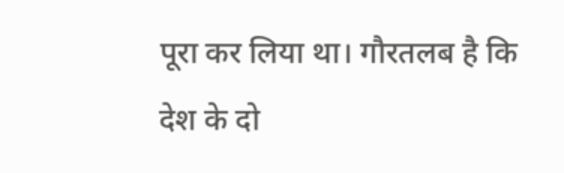पूरा कर लिया था। गौरतलब है कि देश के दो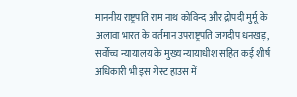माननीय राष्ट्रपति राम नाथ कोविन्द और द्रोपदी मुर्मू के अलावा भारत के वर्तमान उपराष्ट्रपति जगदीप धनखड़, सर्वोच्च न्यायालय के मुख्य न्यायाधीश सहित कई शीर्ष अधिकारी भी इस गेस्ट हाउस में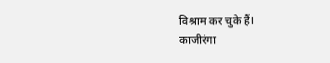विश्राम कर चुके हैं।
काजीरंगा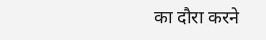का दौरा करने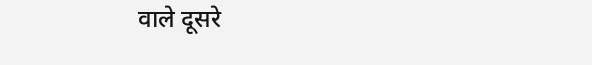वाले दूसरे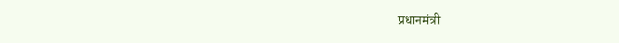प्रधानमंत्री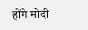होंगे मोदी